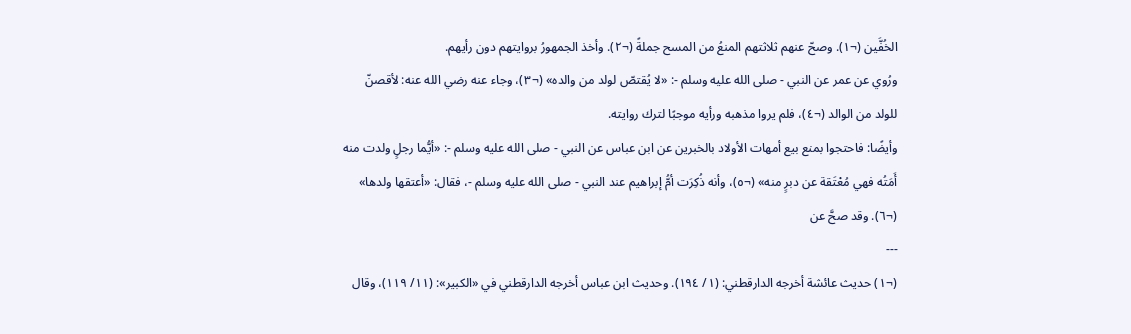الخُفَّين (¬١). وصحّ عنهم ثلاثتهم المنعُ من المسح جملةً (¬٢). وأخذ الجمهورُ بروايتهم دون رأيهم.
ورُوي عن عمر عن النبي - صلى الله عليه وسلم -: «لا يُقتصّ لولد من والده» (¬٣)، وجاء عنه رضي الله عنه: لأقصنّ للولد من الوالد (¬٤)، فلم يروا مذهبه ورأيه موجبًا لترك روايته.
وأيضًا: فاحتجوا بمنع بيع أمهات الأولاد بالخبرين عن ابن عباس عن النبي - صلى الله عليه وسلم -: «أيُّما رجلٍ ولدت منه أَمَتُه فهي مُعْتَقة عن دبرٍ منه» (¬٥)، وأنه ذُكِرَت أمُّ إبراهيم عند النبي - صلى الله عليه وسلم -، فقال: «أعتقها ولدها» (¬٦). وقد صحَّ عن
---
(¬١) حديث عائشة أخرجه الدارقطني: (١/ ١٩٤). وحديث ابن عباس أخرجه الدارقطني في «الكبير»: (١١/ ١١٩)، وقال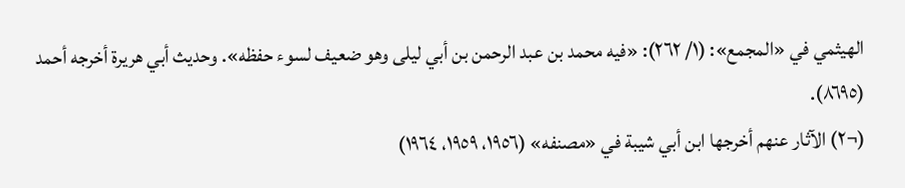الهيثمي في «المجمع»: (١/ ٢٦٢): «فيه محمد بن عبد الرحمن بن أبي ليلى وهو ضعيف لسوء حفظه». وحديث أبي هريرة أخرجه أحمد (٨٦٩٥).
(¬٢) الآثار عنهم أخرجها ابن أبي شيبة في «مصنفه» (١٩٥٦، ١٩٥٩، ١٩٦٤)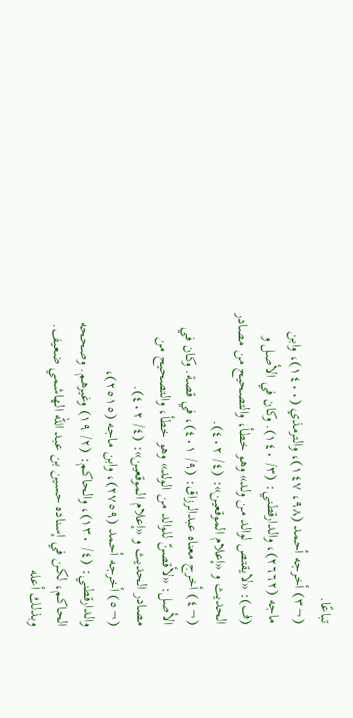تباعًا.
(¬٣) أخرجه أحمد (٩٨، ١٤٧)، والترمذي (١٤٠٠)، وابن ماجه (٢٦٦٢)، والدارقطني: (٣/ ١٤٠). وكان في الأصل و (ف): «لايقتص لوالد من ولد» وهو خطأ، والتصحيح من مصادر الحديث و «إعلام الموقعين»: (٤/ ٤٠٢).
(¬٤) أخرج معناه عبدالرزاق: (٩/ ٤٠١)، في قصة. وكان في الأصل: «لأقصنّ للوالد من الولد» وهو خطأ، والتصحيح من مصادر الحديث و «إعلام الموقعين»: (٤/ ٤٠٢).
(¬٥) أخرجه أحمد (٢٧٥٩)، وابن ماجه (٢٥١٥)، والدارقطني: (٤/ ١٣٠)، والحاكم: (٢/ ١٩) وغيرهم. وصححه الحاكم، لكن في إسناده حسين بن عبد الله الهاشمي ضعيف. وبذلك أعله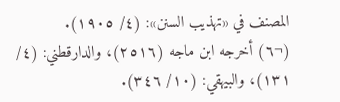المصنف في «تهذيب السنن»: (٤/ ١٩٠٥).
(¬٦) أخرجه ابن ماجه (٢٥١٦)، والدارقطني: (٤/ ١٣١)، والبيهقي: (١٠/ ٣٤٦).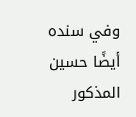وفي سنده أيضًا حسين المذكور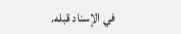في الإسناد قبله.